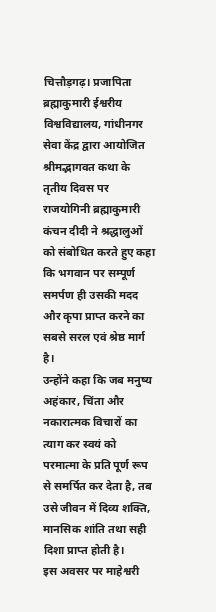चित्तौड़गढ़। प्रजापिता ब्रह्माकुमारी ईश्वरीय विश्वविद्यालय, गांधीनगर सेवा केंद्र द्वारा आयोजित श्रीमद्भागवत कथा के तृतीय दिवस पर राजयोगिनी ब्रह्माकुमारी कंचन दीदी ने श्रद्धालुओं को संबोधित करते हुए कहा कि भगवान पर सम्पूर्ण समर्पण ही उसकी मदद और कृपा प्राप्त करने का सबसे सरल एवं श्रेष्ठ मार्ग है।
उन्होंने कहा कि जब मनुष्य अहंकार, चिंता और नकारात्मक विचारों का त्याग कर स्वयं को परमात्मा के प्रति पूर्ण रूप से समर्पित कर देता है, तब उसे जीवन में दिव्य शक्ति, मानसिक शांति तथा सही दिशा प्राप्त होती है।
इस अवसर पर माहेश्वरी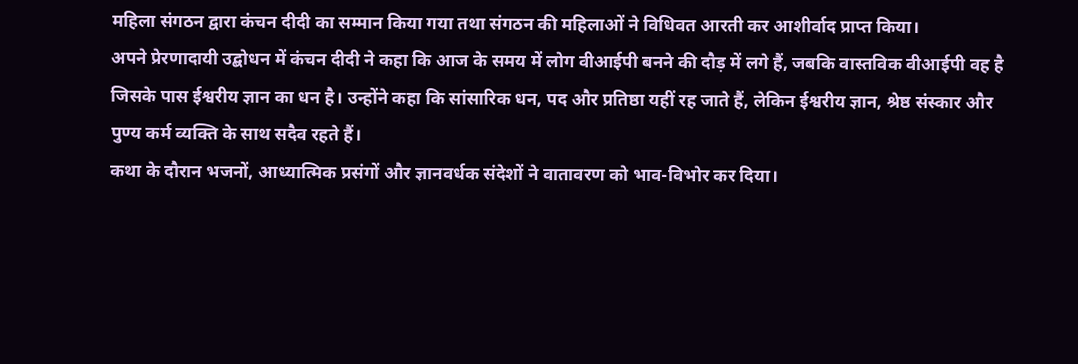महिला संगठन द्वारा कंचन दीदी का सम्मान किया गया तथा संगठन की महिलाओं ने विधिवत आरती कर आशीर्वाद प्राप्त किया।
अपने प्रेरणादायी उद्बोधन में कंचन दीदी ने कहा कि आज के समय में लोग वीआईपी बनने की दौड़ में लगे हैं, जबकि वास्तविक वीआईपी वह है जिसके पास ईश्वरीय ज्ञान का धन है। उन्होंने कहा कि सांसारिक धन, पद और प्रतिष्ठा यहीं रह जाते हैं, लेकिन ईश्वरीय ज्ञान, श्रेष्ठ संस्कार और पुण्य कर्म व्यक्ति के साथ सदैव रहते हैं।
कथा के दौरान भजनों, आध्यात्मिक प्रसंगों और ज्ञानवर्धक संदेशों ने वातावरण को भाव-विभोर कर दिया।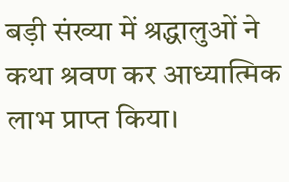बड़ी संख्या में श्रद्धालुओं ने कथा श्रवण कर आध्यात्मिक लाभ प्राप्त किया।